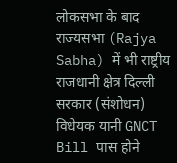लोकसभा के बाद राज्यसभा (Rajya Sabha) में भी राष्ट्रीय राजधानी क्षेत्र दिल्ली सरकार (संशोधन) विधेयक यानी GNCT Bill पास होने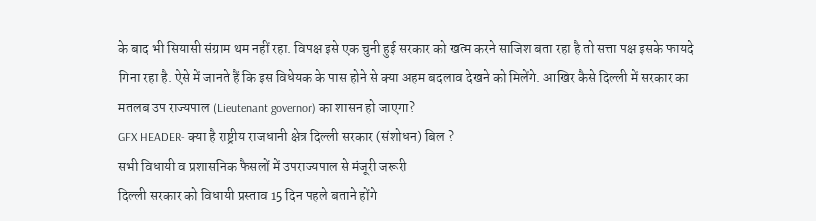के बाद भी सियासी संग्राम थम नहीं रहा. विपक्ष इसे एक चुनी हुई सरकार को खत्म करने साजिश बता रहा है तो सत्ता पक्ष इसके फायदे गिना रहा है. ऐसे में जानते हैं कि इस विधेयक के पास होने से क्या अहम बदलाव देखने को मिलेंगे. आखिर कैसे दिल्ली में सरकार का मतलब उप राज्यपाल (Lieutenant governor) का शासन हो जाएगा?
GFX HEADER- क्या है राष्ट्रीय राजधानी क्षेत्र दिल्ली सरकार (संशोधन) बिल ?
सभी विधायी व प्रशासनिक फैसलों में उपराज्यपाल से मंजूरी जरूरी
दिल्ली सरकार को विधायी प्रस्ताव 15 दिन पहले बताने होंगे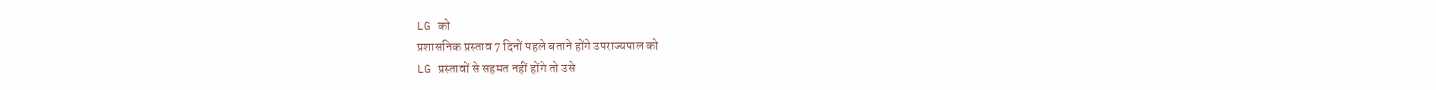LG को
प्रशासनिक प्रस्ताव 7 दिनों पहले बताने होंगे उपराज्यपाल को
LG प्रस्तावों से सहमत नहीं होंगे तो उसे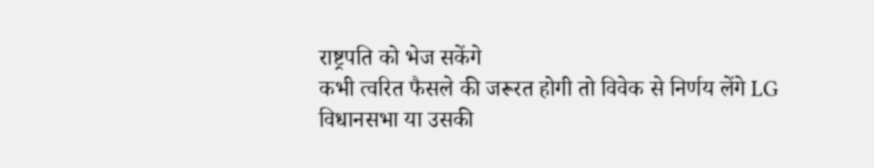राष्ट्रपति को भेज सकेंगे
कभी त्वरित फैसले की जरूरत होगी तो विवेक से निर्णय लेंगे LG
विधानसभा या उसकी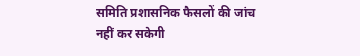समिति प्रशासनिक फैसलों की जांच नहीं कर सकेगी